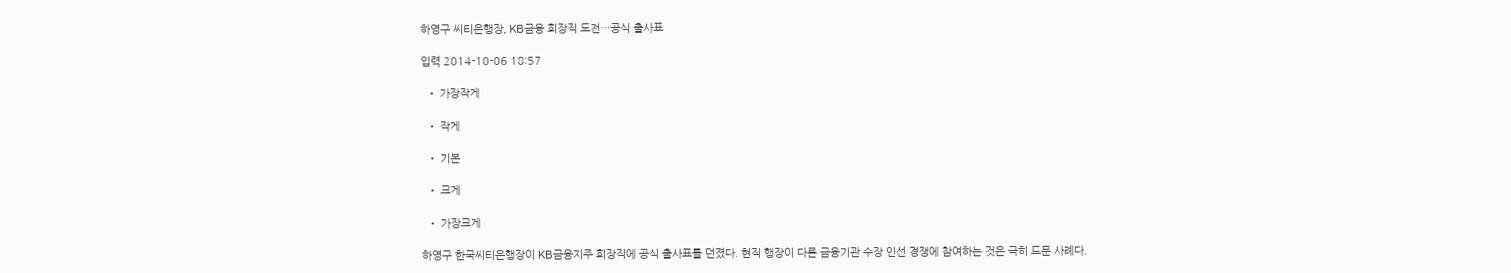하영구 씨티은행장, KB금융 회장직 도전…공식 출사표

입력 2014-10-06 18:57

  • 가장작게

  • 작게

  • 기본

  • 크게

  • 가장크게

하영구 한국씨티은행장이 KB금융지주 회장직에 공식 출사표를 던졌다. 현직 행장이 다른 금융기관 수장 인선 경쟁에 참여하는 것은 극히 드문 사례다.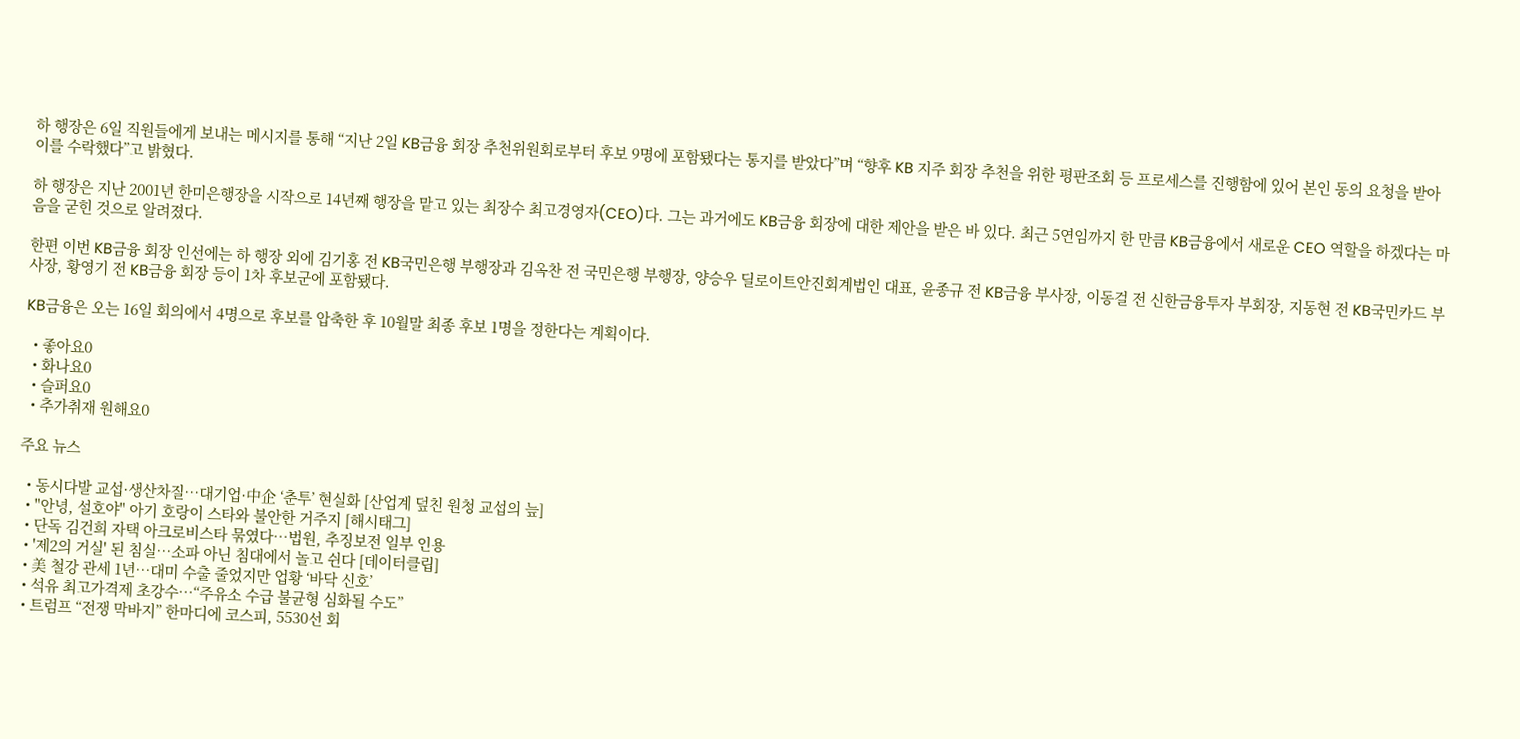하 행장은 6일 직원들에게 보내는 메시지를 통해 “지난 2일 KB금융 회장 추천위원회로부터 후보 9명에 포함됐다는 통지를 받았다”며 “향후 KB 지주 회장 추천을 위한 평판조회 등 프로세스를 진행함에 있어 본인 동의 요청을 받아 이를 수락했다”고 밝혔다.

하 행장은 지난 2001년 한미은행장을 시작으로 14년째 행장을 맡고 있는 최장수 최고경영자(CEO)다. 그는 과거에도 KB금융 회장에 대한 제안을 받은 바 있다. 최근 5연임까지 한 만큼 KB금융에서 새로운 CEO 역할을 하겠다는 마음을 굳힌 것으로 알려졌다.

한편 이번 KB금융 회장 인선에는 하 행장 외에 김기홍 전 KB국민은행 부행장과 김옥찬 전 국민은행 부행장, 양승우 딜로이트안진회계법인 대표, 윤종규 전 KB금융 부사장, 이동걸 전 신한금융투자 부회장, 지동현 전 KB국민카드 부사장, 황영기 전 KB금융 회장 등이 1차 후보군에 포함됐다.

KB금융은 오는 16일 회의에서 4명으로 후보를 압축한 후 10월말 최종 후보 1명을 정한다는 계획이다.

  • 좋아요0
  • 화나요0
  • 슬퍼요0
  • 추가취재 원해요0

주요 뉴스

  • 동시다발 교섭·생산차질…대기업·中企 ‘춘투’ 현실화 [산업계 덮친 원청 교섭의 늪]
  • "안녕, 설호야" 아기 호랑이 스타와 불안한 거주지 [해시태그]
  • 단독 김건희 자택 아크로비스타 묶였다…법원, 추징보전 일부 인용
  • '제2의 거실' 된 침실…소파 아닌 침대에서 놀고 쉰다 [데이터클립]
  • 美 철강 관세 1년…대미 수출 줄었지만 업황 ‘바닥 신호’
  • 석유 최고가격제 초강수…“주유소 수급 불균형 심화될 수도”
  • 트럼프 “전쟁 막바지” 한마디에 코스피, 5530선 회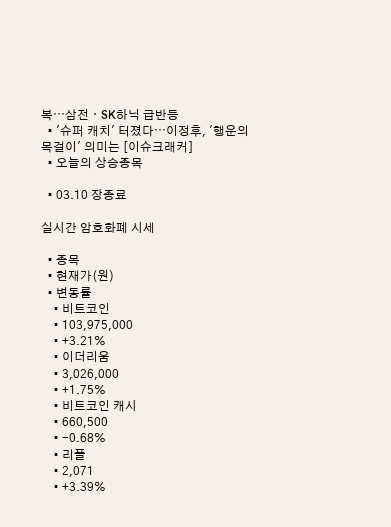복⋯삼전ㆍSK하닉 급반등
  • '슈퍼 캐치' 터졌다⋯이정후, '행운의 목걸이' 의미는 [이슈크래커]
  • 오늘의 상승종목

  • 03.10 장종료

실시간 암호화폐 시세

  • 종목
  • 현재가(원)
  • 변동률
    • 비트코인
    • 103,975,000
    • +3.21%
    • 이더리움
    • 3,026,000
    • +1.75%
    • 비트코인 캐시
    • 660,500
    • -0.68%
    • 리플
    • 2,071
    • +3.39%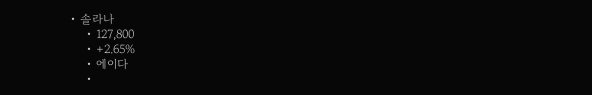• 솔라나
    • 127,800
    • +2.65%
    • 에이다
    •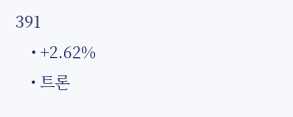391
    • +2.62%
    • 트론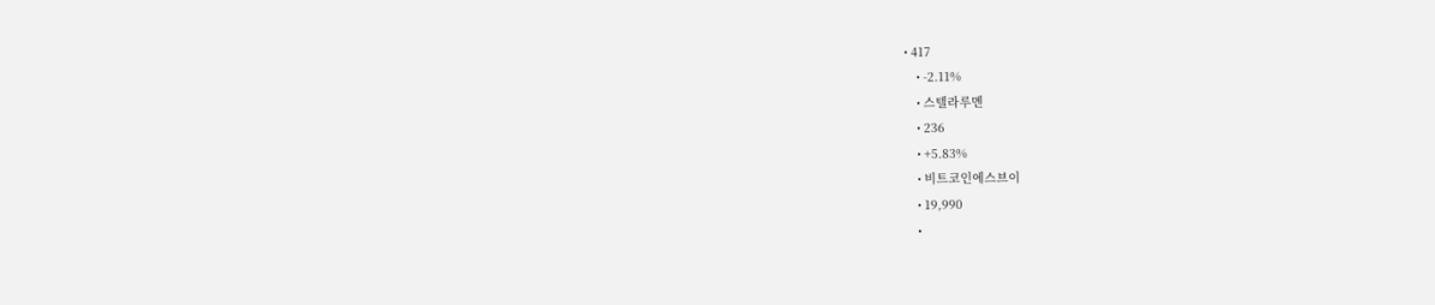• 417
    • -2.11%
    • 스텔라루멘
    • 236
    • +5.83%
    • 비트코인에스브이
    • 19,990
    •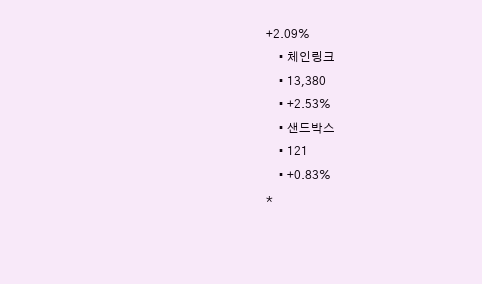+2.09%
    • 체인링크
    • 13,380
    • +2.53%
    • 샌드박스
    • 121
    • +0.83%
*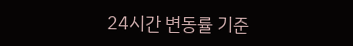24시간 변동률 기준